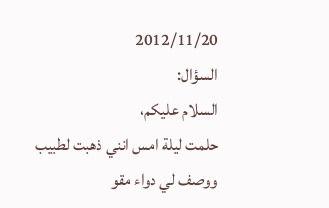2012/11/20
السؤال:
السلام عليكم،
حلمت ليلة امس انني ذهبت لطبيب ووصف لي دواء مقو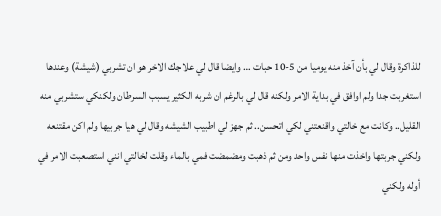للذاكرة وقال لي بأن آخذ منه يوميا من 5-10 حبات … وايضا قال لي علاجك الاخر هو ان تشربي (شيشة) وعندها استغربت جدا ولم اوافق في بداية الامر ولكنه قال لي بالرغم ان شربه الكثير يسبب السرطان ولكنكي ستشربي منه القليل.. وكانت مع خالتي واقنعتني لكي اتحسن.. ثم جهز لي اطبيب الشيشه وقال لي هيا جربيها ولم اكن مقتنعه ولكني جربتها واخذت منها نفس واحد ومن ثم ذهبت ومضمضت فمي بالماء وقلت لخالتي انني استصعبت الامر في أوله ولكني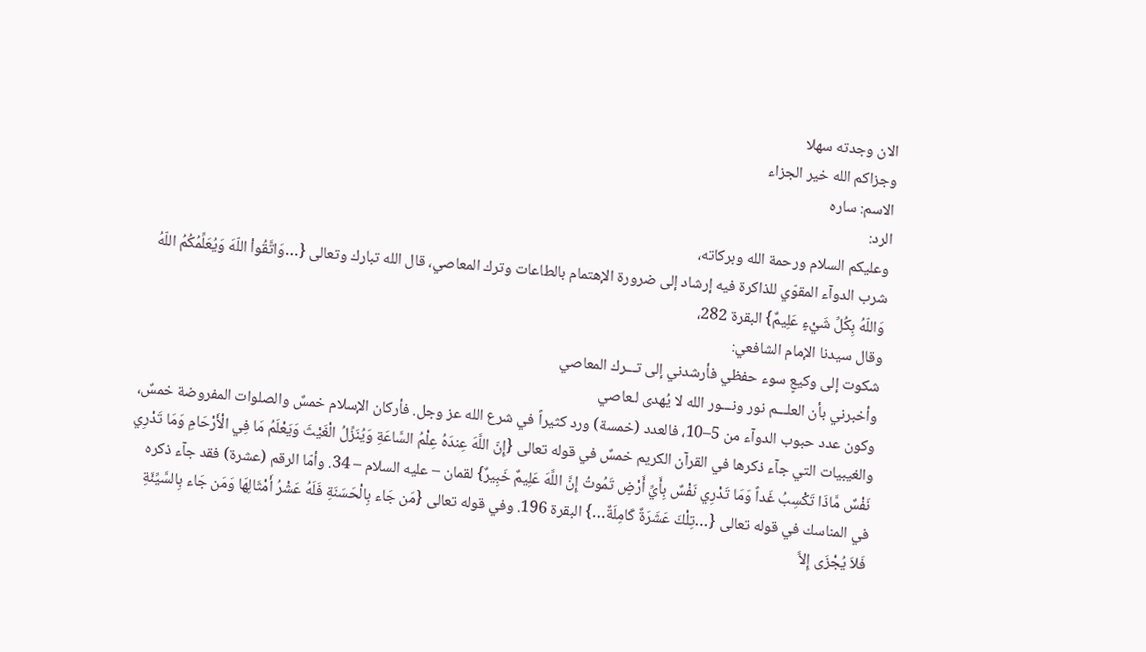الان وجدته سهلا
وجزاكم الله خير الجزاء
الاسم: ساره
الرد:
وعليكم السلام ورحمة الله وبركاته،
شرب الدوآء المقوّي للذاكرة فيه إرشاد إلى ضرورة الإهتمام بالطاعات وترك المعاصي، قال الله تبارك وتعالى {…وَاتَّقُواْ اللّهَ وَيُعَلِّمُكُمُ اللّهُ وَاللّهُ بِكُلِّ شَيْءٍ عَلِيمٌ} البقرة 282،
وقال سيدنا الإمام الشافعي:
شكوت إلى وكيعٍ سوء حفظي فأرشدني إلى تـــرك المعاصي
وأخبرني بأن العلـــم نور ونـــور الله لا يُهدى لـعاصي
وكون عدد حبوب الدوآء من 5–10، فالعدد (خمسة) ورد كثيراً في شرع الله عز وجل. فأركان الإسلام خمسٌ والصلوات المفروضة خمسٌ، والغيبيات التي جآء ذكرها في القرآن الكريم خمسٌ في قوله تعالى {إِنّ اللَّهَ عِندَهُ عِلْمُ السَّاعَةِ وَيُنَزِّلُ الْغَيْثَ وَيَعْلَمُ مَا فِي الْأَرْحَامِ وَمَا تَدْرِي نَفْسٌ مَّاذَا تَكْسِبُ غَداً وَمَا تَدْرِي نَفْسٌ بِأَيِّ أَرْضٍ تَمُوتُ إِنَّ اللَّهَ عَلِيمٌ خَبِيرٌ} لقمان – عليه السلام – 34. وأمّا الرقم (عشرة) فقد جآء ذكره في المناسك في قوله تعالى {…تِلْكَ عَشَرَةٌ كَامِلَةٌ…} البقرة 196. وفي قوله تعالى {مَن جَاء بِالْحَسَنَةِ فَلَهُ عَشْرُ أَمْثَالِهَا وَمَن جَاء بِالسَّيِّئَةِ فَلاَ يُجْزَى إِلاَّ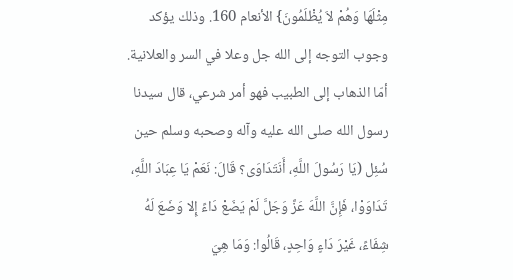مِثْلَهَا وَهُمْ لاَ يُظْلَمُونَ} الأنعام 160. وذلك يؤكد وجوب التوجه إلى الله جل وعلا في السر والعلانية. أمّا الذهاب إلى الطبيب فهو أمر شرعي، قال سيدنا رسول الله صلى الله عليه وآله وصحبه وسلم حين سُئِل (يَا رَسُولَ اللَّهِ، أَنَتَدَاوَى؟ قَالَ: نَعَمْ يَا عِبَادَ اللَّهِ، تَدَاوَوْا، فَإِنَّ اللَّهَ عَزَّ وَجَلَّ لَمْ يَضَعْ دَاءً إِلا وَضَعَ لَهُ شِفَاءً، غَيْرَ دَاءٍ وَاحِدٍ، قَالُوا: وَمَا هِيَ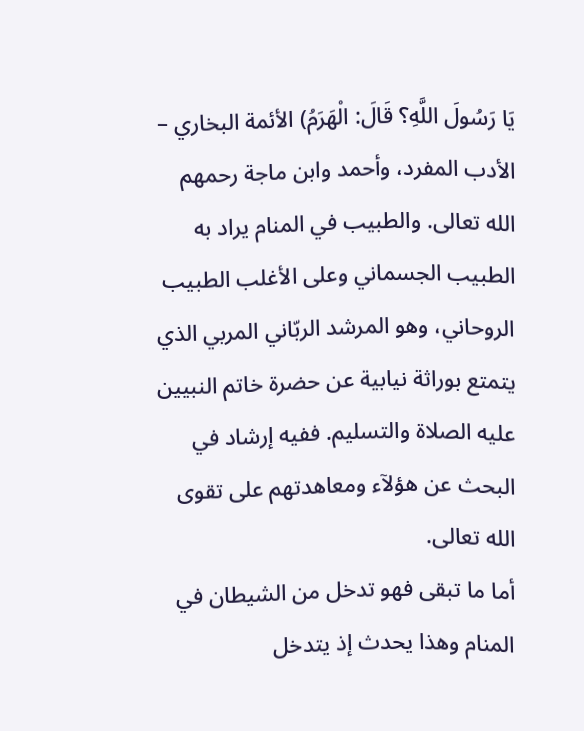يَا رَسُولَ اللَّهِ؟ قَالَ: الْهَرَمُ) الأئمة البخاري – الأدب المفرد، وأحمد وابن ماجة رحمهم الله تعالى. والطبيب في المنام يراد به الطبيب الجسماني وعلى الأغلب الطبيب الروحاني، وهو المرشد الربّاني المربي الذي يتمتع بوراثة نيابية عن حضرة خاتم النبيين عليه الصلاة والتسليم. ففيه إرشاد في البحث عن هؤلآء ومعاهدتهم على تقوى الله تعالى.
أما ما تبقى فهو تدخل من الشيطان في المنام وهذا يحدث إذ يتدخل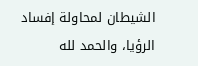الشيطان لمحاولة إفساد الرؤيا، والحمد لله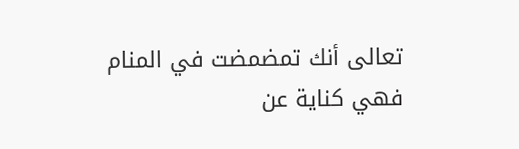تعالى أنك تمضمضت في المنام فهي كناية عن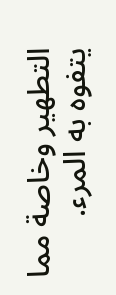التطهير وخاصة مما يتفوه به المرء.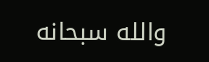والله سبحانه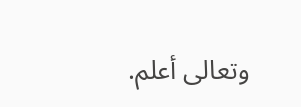وتعالى أعلم.